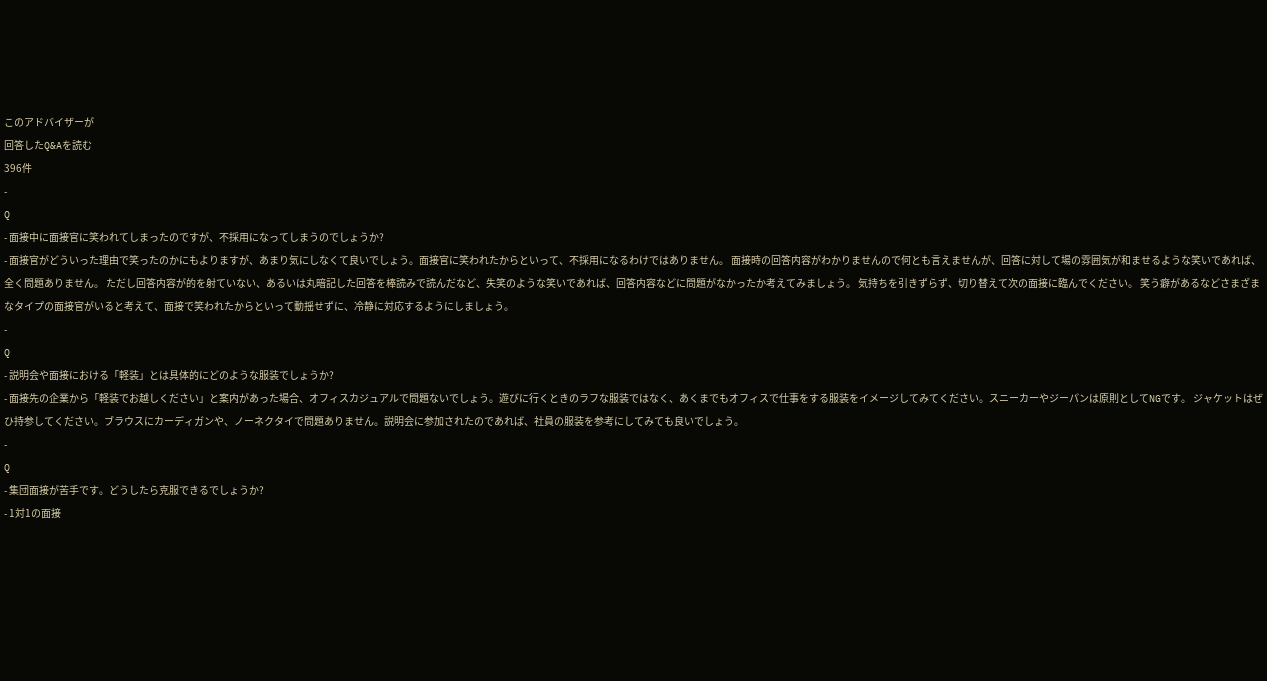このアドバイザーが
回答したQ&Aを読む
396件
-
Q
- 面接中に面接官に笑われてしまったのですが、不採用になってしまうのでしょうか?
- 面接官がどういった理由で笑ったのかにもよりますが、あまり気にしなくて良いでしょう。面接官に笑われたからといって、不採用になるわけではありません。 面接時の回答内容がわかりませんので何とも言えませんが、回答に対して場の雰囲気が和ませるような笑いであれば、全く問題ありません。 ただし回答内容が的を射ていない、あるいは丸暗記した回答を棒読みで読んだなど、失笑のような笑いであれば、回答内容などに問題がなかったか考えてみましょう。 気持ちを引きずらず、切り替えて次の面接に臨んでください。 笑う癖があるなどさまざまなタイプの面接官がいると考えて、面接で笑われたからといって動揺せずに、冷静に対応するようにしましょう。
-
Q
- 説明会や面接における「軽装」とは具体的にどのような服装でしょうか?
- 面接先の企業から「軽装でお越しください」と案内があった場合、オフィスカジュアルで問題ないでしょう。遊びに行くときのラフな服装ではなく、あくまでもオフィスで仕事をする服装をイメージしてみてください。スニーカーやジーパンは原則としてNGです。 ジャケットはぜひ持参してください。ブラウスにカーディガンや、ノーネクタイで問題ありません。説明会に参加されたのであれば、社員の服装を参考にしてみても良いでしょう。
-
Q
- 集団面接が苦手です。どうしたら克服できるでしょうか?
- 1対1の面接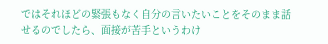ではそれほどの緊張もなく自分の言いたいことをそのまま話せるのでしたら、面接が苦手というわけ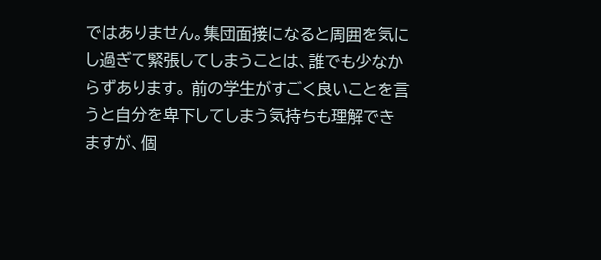ではありません。集団面接になると周囲を気にし過ぎて緊張してしまうことは、誰でも少なからずあります。 前の学生がすごく良いことを言うと自分を卑下してしまう気持ちも理解できますが、個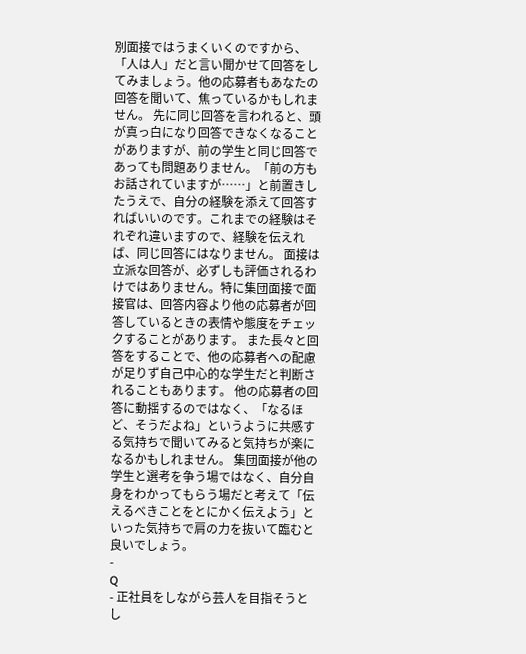別面接ではうまくいくのですから、「人は人」だと言い聞かせて回答をしてみましょう。他の応募者もあなたの回答を聞いて、焦っているかもしれません。 先に同じ回答を言われると、頭が真っ白になり回答できなくなることがありますが、前の学生と同じ回答であっても問題ありません。「前の方もお話されていますが……」と前置きしたうえで、自分の経験を添えて回答すればいいのです。これまでの経験はそれぞれ違いますので、経験を伝えれば、同じ回答にはなりません。 面接は立派な回答が、必ずしも評価されるわけではありません。特に集団面接で面接官は、回答内容より他の応募者が回答しているときの表情や態度をチェックすることがあります。 また長々と回答をすることで、他の応募者への配慮が足りず自己中心的な学生だと判断されることもあります。 他の応募者の回答に動揺するのではなく、「なるほど、そうだよね」というように共感する気持ちで聞いてみると気持ちが楽になるかもしれません。 集団面接が他の学生と選考を争う場ではなく、自分自身をわかってもらう場だと考えて「伝えるべきことをとにかく伝えよう」といった気持ちで肩の力を抜いて臨むと良いでしょう。
-
Q
- 正社員をしながら芸人を目指そうとし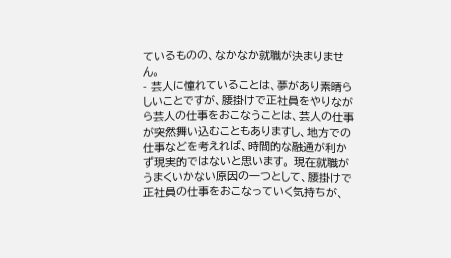ているものの、なかなか就職が決まりません。
- 芸人に憧れていることは、夢があり素晴らしいことですが、腰掛けで正社員をやりながら芸人の仕事をおこなうことは、芸人の仕事が突然舞い込むこともありますし、地方での仕事などを考えれば、時間的な融通が利かず現実的ではないと思います。 現在就職がうまくいかない原因の一つとして、腰掛けで正社員の仕事をおこなっていく気持ちが、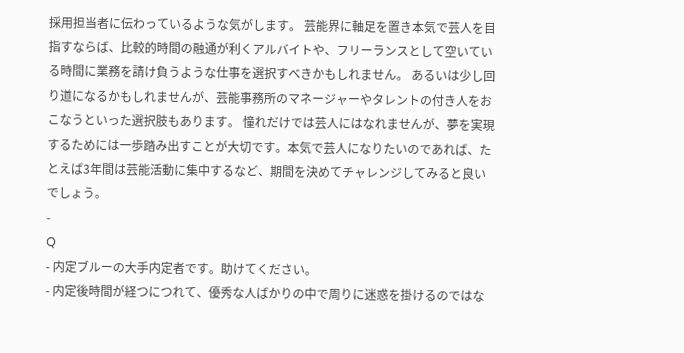採用担当者に伝わっているような気がします。 芸能界に軸足を置き本気で芸人を目指すならば、比較的時間の融通が利くアルバイトや、フリーランスとして空いている時間に業務を請け負うような仕事を選択すべきかもしれません。 あるいは少し回り道になるかもしれませんが、芸能事務所のマネージャーやタレントの付き人をおこなうといった選択肢もあります。 憧れだけでは芸人にはなれませんが、夢を実現するためには一歩踏み出すことが大切です。本気で芸人になりたいのであれば、たとえば3年間は芸能活動に集中するなど、期間を決めてチャレンジしてみると良いでしょう。
-
Q
- 内定ブルーの大手内定者です。助けてください。
- 内定後時間が経つにつれて、優秀な人ばかりの中で周りに迷惑を掛けるのではな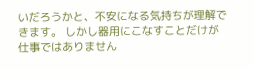いだろうかと、不安になる気持ちが理解できます。 しかし器用にこなすことだけが仕事ではありません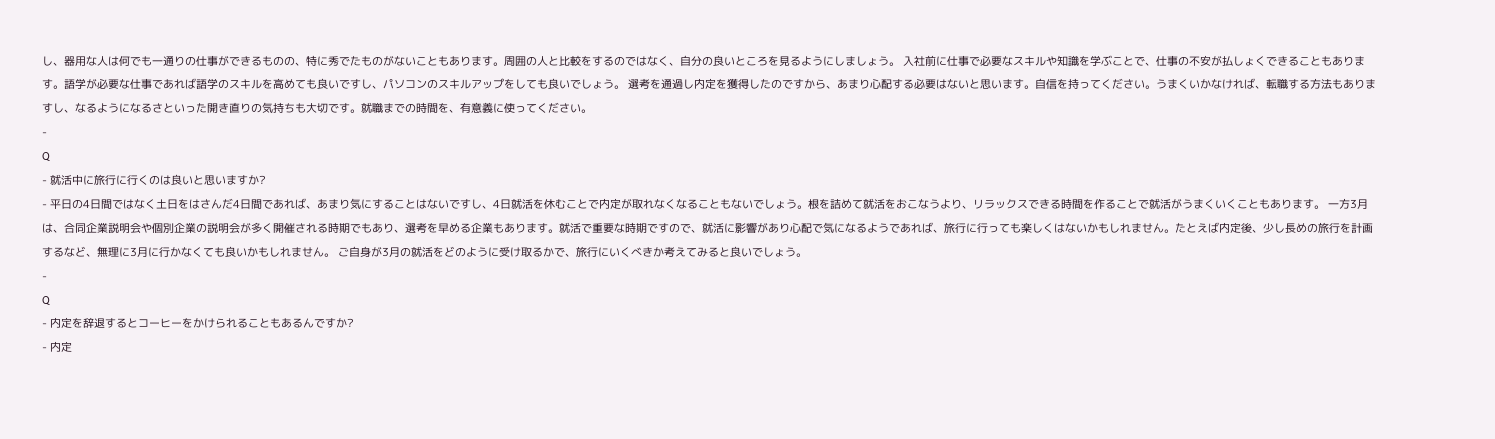し、器用な人は何でも一通りの仕事ができるものの、特に秀でたものがないこともあります。周囲の人と比較をするのではなく、自分の良いところを見るようにしましょう。 入社前に仕事で必要なスキルや知識を学ぶことで、仕事の不安が払しょくできることもあります。語学が必要な仕事であれば語学のスキルを高めても良いですし、パソコンのスキルアップをしても良いでしょう。 選考を通過し内定を獲得したのですから、あまり心配する必要はないと思います。自信を持ってください。うまくいかなければ、転職する方法もありますし、なるようになるさといった開き直りの気持ちも大切です。就職までの時間を、有意義に使ってください。
-
Q
- 就活中に旅行に行くのは良いと思いますか?
- 平日の4日間ではなく土日をはさんだ4日間であれば、あまり気にすることはないですし、4日就活を休むことで内定が取れなくなることもないでしょう。根を詰めて就活をおこなうより、リラックスできる時間を作ることで就活がうまくいくこともあります。 一方3月は、合同企業説明会や個別企業の説明会が多く開催される時期でもあり、選考を早める企業もあります。就活で重要な時期ですので、就活に影響があり心配で気になるようであれば、旅行に行っても楽しくはないかもしれません。たとえば内定後、少し長めの旅行を計画するなど、無理に3月に行かなくても良いかもしれません。 ご自身が3月の就活をどのように受け取るかで、旅行にいくべきか考えてみると良いでしょう。
-
Q
- 内定を辞退するとコーヒーをかけられることもあるんですか?
- 内定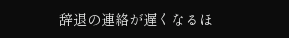辞退の連絡が遅くなるほ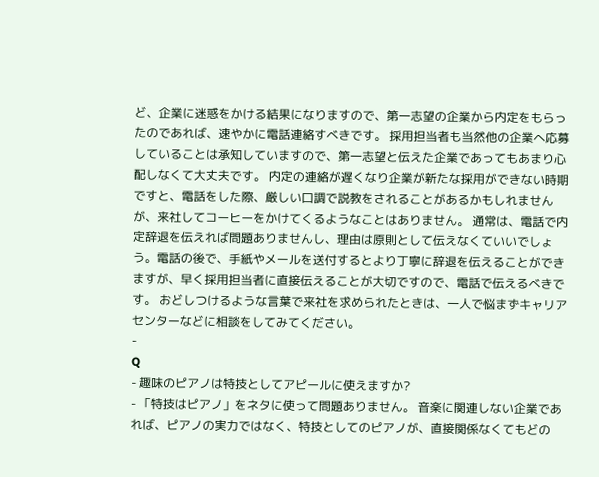ど、企業に迷惑をかける結果になりますので、第一志望の企業から内定をもらったのであれば、速やかに電話連絡すべきです。 採用担当者も当然他の企業へ応募していることは承知していますので、第一志望と伝えた企業であってもあまり心配しなくて大丈夫です。 内定の連絡が遅くなり企業が新たな採用ができない時期ですと、電話をした際、厳しい口調で説教をされることがあるかもしれませんが、来社してコーヒーをかけてくるようなことはありません。 通常は、電話で内定辞退を伝えれば問題ありませんし、理由は原則として伝えなくていいでしょう。電話の後で、手紙やメールを送付するとより丁寧に辞退を伝えることができますが、早く採用担当者に直接伝えることが大切ですので、電話で伝えるべきです。 おどしつけるような言葉で来社を求められたときは、一人で悩まずキャリアセンターなどに相談をしてみてください。
-
Q
- 趣味のピアノは特技としてアピールに使えますか?
- 「特技はピアノ」をネタに使って問題ありません。 音楽に関連しない企業であれば、ピアノの実力ではなく、特技としてのピアノが、直接関係なくてもどの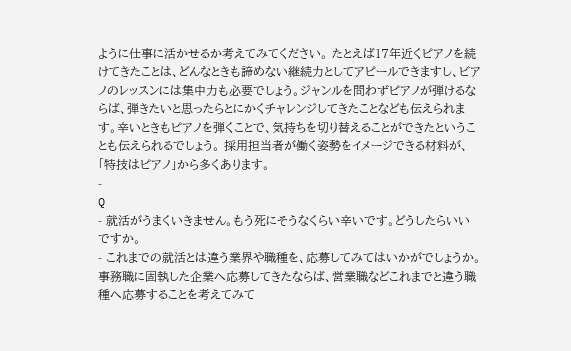ように仕事に活かせるか考えてみてください。 たとえば17年近くピアノを続けてきたことは、どんなときも諦めない継続力としてアピールできますし、ビアノのレッスンには集中力も必要でしょう。ジャンルを問わずピアノが弾けるならば、弾きたいと思ったらとにかくチャレンジしてきたことなども伝えられます。辛いときもピアノを弾くことで、気持ちを切り替えることができたということも伝えられるでしょう。 採用担当者が働く姿勢をイメージできる材料が、「特技はピアノ」から多くあります。
-
Q
- 就活がうまくいきません。もう死にそうなくらい辛いです。どうしたらいいですか。
- これまでの就活とは違う業界や職種を、応募してみてはいかがでしょうか。 事務職に固執した企業へ応募してきたならば、営業職などこれまでと違う職種へ応募することを考えてみて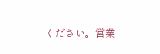ください。営業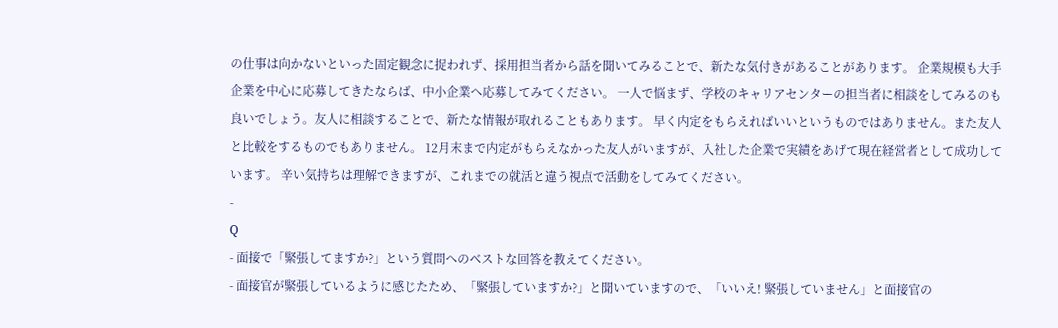の仕事は向かないといった固定観念に捉われず、採用担当者から話を聞いてみることで、新たな気付きがあることがあります。 企業規模も大手企業を中心に応募してきたならば、中小企業へ応募してみてください。 一人で悩まず、学校のキャリアセンターの担当者に相談をしてみるのも良いでしょう。友人に相談することで、新たな情報が取れることもあります。 早く内定をもらえればいいというものではありません。また友人と比較をするものでもありません。 12月末まで内定がもらえなかった友人がいますが、入社した企業で実績をあげて現在経営者として成功しています。 辛い気持ちは理解できますが、これまでの就活と違う視点で活動をしてみてください。
-
Q
- 面接で「緊張してますか?」という質問へのベストな回答を教えてください。
- 面接官が緊張しているように感じたため、「緊張していますか?」と聞いていますので、「いいえ! 緊張していません」と面接官の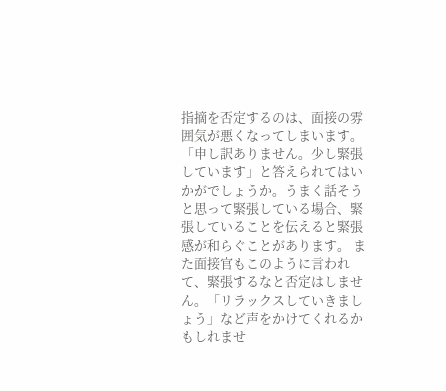指摘を否定するのは、面接の雰囲気が悪くなってしまいます。 「申し訳ありません。少し緊張しています」と答えられてはいかがでしょうか。うまく話そうと思って緊張している場合、緊張していることを伝えると緊張感が和らぐことがあります。 また面接官もこのように言われて、緊張するなと否定はしません。「リラックスしていきましょう」など声をかけてくれるかもしれませ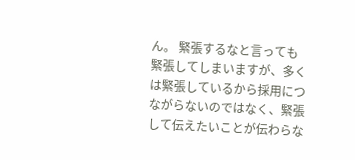ん。 緊張するなと言っても緊張してしまいますが、多くは緊張しているから採用につながらないのではなく、緊張して伝えたいことが伝わらな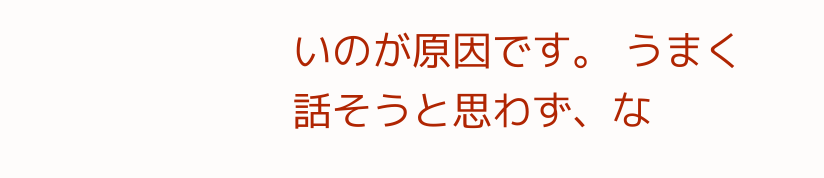いのが原因です。 うまく話そうと思わず、な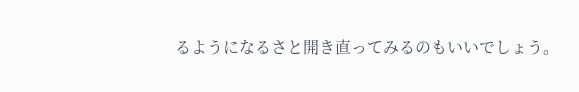るようになるさと開き直ってみるのもいいでしょう。